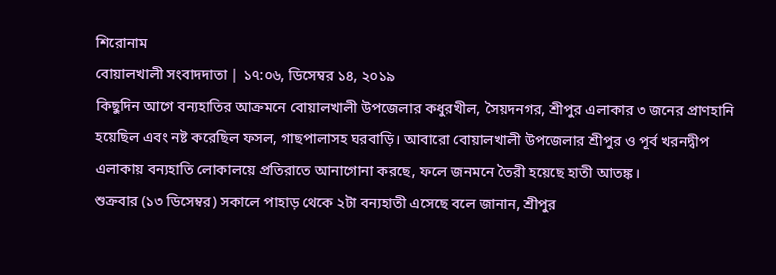শিরোনাম
বোয়ালখালী সংবাদদাতা | ১৭:০৬, ডিসেম্বর ১৪, ২০১৯
কিছুদিন আগে বন্যহাতির আক্রমনে বোয়ালখালী উপজেলার কধুরখীল, সৈয়দনগর, শ্রীপুর এলাকার ৩ জনের প্রাণহানি হয়েছিল এবং নষ্ট করেছিল ফসল, গাছপালাসহ ঘরবাড়ি। আবারো বোয়ালখালী উপজেলার শ্রীপুর ও পূর্ব খরনদ্বীপ এলাকায় বন্যহাতি লোকালয়ে প্রতিরাতে আনাগোনা করছে, ফলে জনমনে তৈরী হয়েছে হাতী আতঙ্ক।
শুক্রবার (১৩ ডিসেম্বর) সকালে পাহাড় থেকে ২টা বন্যহাতী এসেছে বলে জানান, শ্রীপুর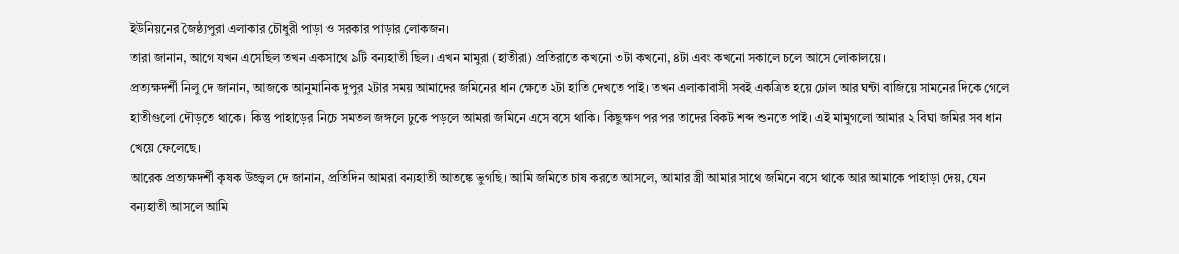ইউনিয়নের জৈষ্ঠ্যপুরা এলাকার চৌধুরী পাড়া ও সরকার পাড়ার লোকজন।
তারা জানান, আগে যখন এসেছিল তখন একসাথে ৯টি বন্যহাতী ছিল। এখন মামুরা (হাতীরা) প্রতিরাতে কখনো ৩টা কখনো, ৪টা এবং কখনো সকালে চলে আসে লোকালয়ে ।
প্রত্যক্ষদর্শী নিলু দে জানান, আজকে আনুমানিক দুপুর ২টার সময় আমাদের জমিনের ধান ক্ষেতে ২টা হাতি দেখতে পাই। তখন এলাকাবাসী সবই একত্রিত হয়ে ঢোল আর ঘন্টা বাজিয়ে সামনের দিকে গেলে হাতীগুলো দৌড়তে থাকে। কিন্তু পাহাড়ের নিচে সমতল জঙ্গলে ঢুকে পড়লে আমরা জমিনে এসে বসে থাকি। কিছুক্ষণ পর পর তাদের বিকট শব্দ শুনতে পাই। এই মামুগলো আমার ২ বিঘা জমির সব ধান খেয়ে ফেলেছে।
আরেক প্রত্যক্ষদর্শী কৃষক উজ্জ্বল দে জানান, প্রতিদিন আমরা বন্যহাতী আতঙ্কে ভুগছি। আমি জমিতে চাষ করতে আসলে, আমার স্ত্রী আমার সাথে জমিনে বসে থাকে আর আমাকে পাহাড়া দেয়, যেন বন্যহাতী আসলে আমি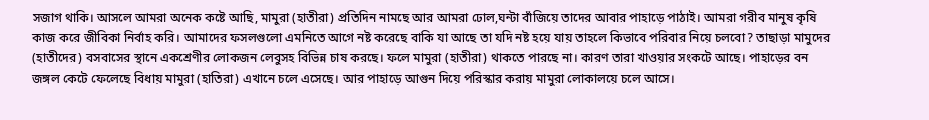সজাগ থাকি। আসলে আমরা অনেক কষ্টে আছি, মামুরা (হাতীরা) প্রতিদিন নামছে আর আমরা ঢোল,ঘন্টা বাঁজিয়ে তাদের আবার পাহাড়ে পাঠাই। আমরা গরীব মানুষ কৃষি কাজ করে জীবিকা নির্বাহ করি। আমাদের ফসলগুলো এমনিতে আগে নষ্ট করেছে বাকি যা আছে তা যদি নষ্ট হয়ে যায় তাহলে কিভাবে পরিবার নিয়ে চলবো? তাছাড়া মামুদের (হাতীদের) বসবাসের স্থানে একশ্রেণীর লোকজন লেবুসহ বিভিন্ন চাষ করছে। ফলে মামুরা (হাতীরা) থাকতে পারছে না। কারণ তারা খাওয়ার সংকটে আছে। পাহাড়ের বন জঙ্গল কেটে ফেলেছে বিধায় মামুরা (হাতিরা) এখানে চলে এসেছে। আর পাহাড়ে আগুন দিয়ে পরিস্কার করায় মামুরা লোকালয়ে চলে আসে।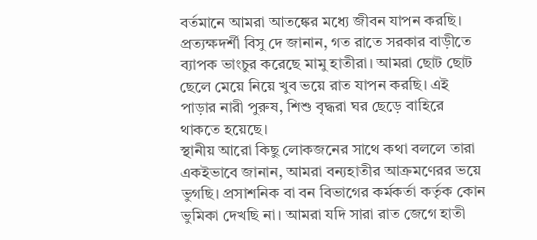বর্তমানে আমরা আতঙ্কের মধ্যে জীবন যাপন করছি।
প্রত্যক্ষদর্শী বিসু দে জানান, গত রাতে সরকার বাড়ীতে ব্যাপক ভাংচুর করেছে মামু হাতীরা। আমরা ছোট ছোট ছেলে মেয়ে নিয়ে খুব ভয়ে রাত যাপন করছি। এই পাড়ার নারী পুরুষ, শিশু বৃদ্ধরা ঘর ছেড়ে বাহিরে থাকতে হয়েছে।
স্থানীয় আরো কিছু লোকজনের সাথে কথা বললে তারা একইভাবে জানান, আমরা বন্যহাতীর আক্রমণেরর ভয়ে ভুগছি। প্রসাশনিক বা বন বিভাগের কর্মকর্তা কর্তৃক কোন ভুমিকা দেখছি না। আমরা যদি সারা রাত জেগে হাতী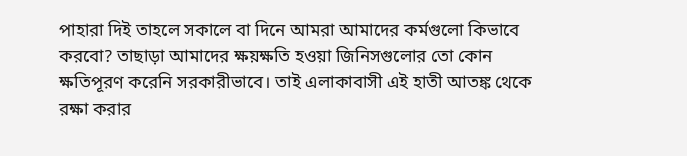পাহারা দিই তাহলে সকালে বা দিনে আমরা আমাদের কর্মগুলো কিভাবে করবো? তাছাড়া আমাদের ক্ষয়ক্ষতি হওয়া জিনিসগুলোর তো কোন ক্ষতিপূরণ করেনি সরকারীভাবে। তাই এলাকাবাসী এই হাতী আতঙ্ক থেকে রক্ষা করার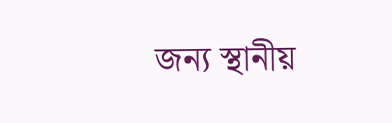জন্য স্থানীয়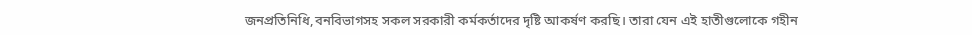জনপ্রতিনিধি,বনবিভাগসহ সকল সরকারী কর্মকর্তাদের দৃষ্টি আকর্ষণ করছি। তারা যেন এই হাতীগুলোকে গহীন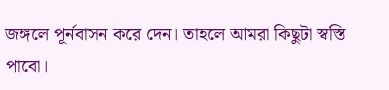জঙ্গলে পূর্নবাসন করে দেন। তাহলে আমরা কিছুটা স্বস্তি পাবো।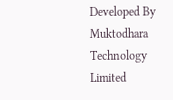Developed By Muktodhara Technology Limited